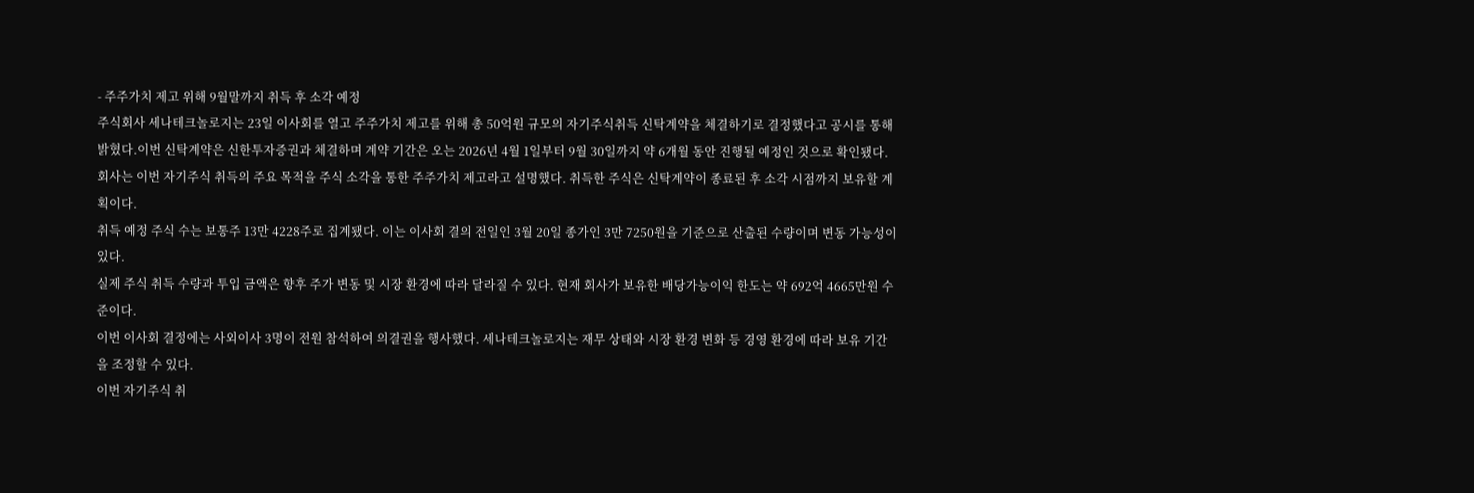- 주주가치 제고 위해 9월말까지 취득 후 소각 예정
주식회사 세나테크놀로지는 23일 이사회를 열고 주주가치 제고를 위해 총 50억원 규모의 자기주식취득 신탁계약을 체결하기로 결정했다고 공시를 통해 밝혔다.이번 신탁계약은 신한투자증권과 체결하며 계약 기간은 오는 2026년 4월 1일부터 9월 30일까지 약 6개월 동안 진행될 예정인 것으로 확인됐다.
회사는 이번 자기주식 취득의 주요 목적을 주식 소각을 통한 주주가치 제고라고 설명했다. 취득한 주식은 신탁계약이 종료된 후 소각 시점까지 보유할 계획이다.
취득 예정 주식 수는 보통주 13만 4228주로 집계됐다. 이는 이사회 결의 전일인 3월 20일 종가인 3만 7250원을 기준으로 산출된 수량이며 변동 가능성이 있다.
실제 주식 취득 수량과 투입 금액은 향후 주가 변동 및 시장 환경에 따라 달라질 수 있다. 현재 회사가 보유한 배당가능이익 한도는 약 692억 4665만원 수준이다.
이번 이사회 결정에는 사외이사 3명이 전원 참석하여 의결권을 행사했다. 세나테크놀로지는 재무 상태와 시장 환경 변화 등 경영 환경에 따라 보유 기간을 조정할 수 있다.
이번 자기주식 취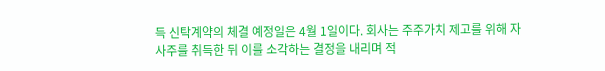득 신탁계약의 체결 예정일은 4월 1일이다. 회사는 주주가치 제고를 위해 자사주를 취득한 뒤 이를 소각하는 결정을 내리며 적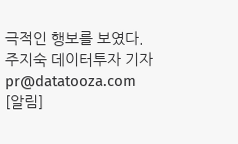극적인 행보를 보였다.
주지숙 데이터투자 기자 pr@datatooza.com
[알림]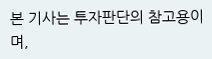본 기사는 투자판단의 참고용이며,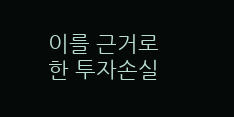이를 근거로 한 투자손실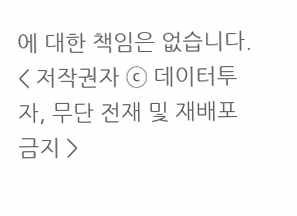에 대한 책임은 없습니다.
< 저작권자 ⓒ 데이터투자, 무단 전재 및 재배포 금지 >